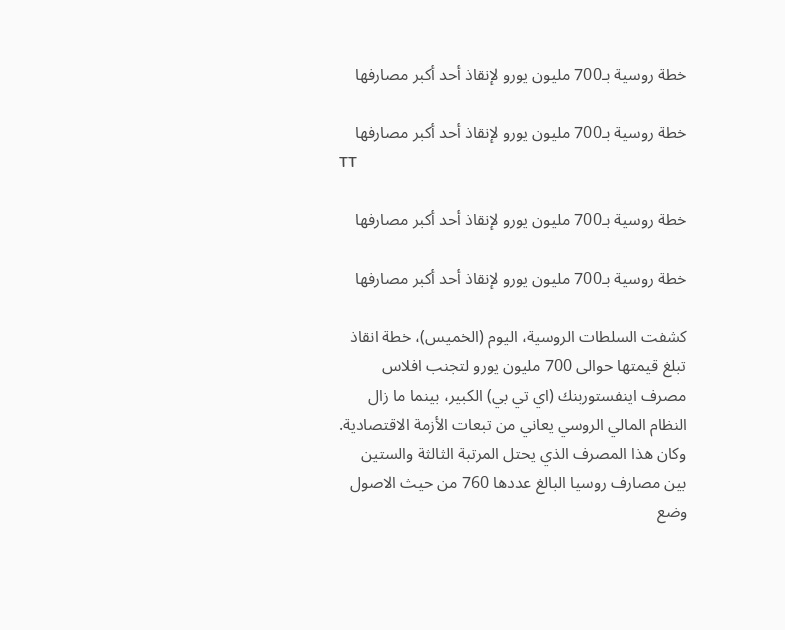خطة روسية بـ700 مليون يورو لإنقاذ أحد أكبر مصارفها

خطة روسية بـ700 مليون يورو لإنقاذ أحد أكبر مصارفها
TT

خطة روسية بـ700 مليون يورو لإنقاذ أحد أكبر مصارفها

خطة روسية بـ700 مليون يورو لإنقاذ أحد أكبر مصارفها

كشفت السلطات الروسية، اليوم (الخميس)، خطة انقاذ تبلغ قيمتها حوالى 700 مليون يورو لتجنب افلاس مصرف اينفستوربنك (اي تي بي) الكبير، بينما ما زال النظام المالي الروسي يعاني من تبعات الأزمة الاقتصادية.
وكان هذا المصرف الذي يحتل المرتبة الثالثة والستين بين مصارف روسيا البالغ عددها 760 من حيث الاصول وضع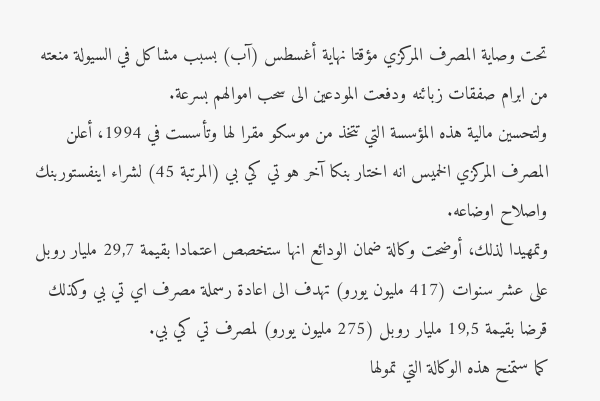تحت وصاية المصرف المركزي مؤقتا نهاية أغسطس (آب) بسبب مشاكل في السيولة منعته من ابرام صفقات زبائنه ودفعت المودعين الى سحب اموالهم بسرعة.
ولتحسين مالية هذه المؤسسة التي تتخذ من موسكو مقرا لها وتأسست في 1994، أعلن المصرف المركزي الخميس انه اختار بنكا آخر هو تي كي بي (المرتبة 45) لشراء اينفستوربنك واصلاح اوضاعه.
وتمهيدا لذلك، أوضحت وكالة ضمان الودائع انها ستخصص اعتمادا بقيمة 29,7 مليار روبل على عشر سنوات (417 مليون يورو) تهدف الى اعادة رسملة مصرف اي تي بي وكذلك قرضا بقيمة 19,5 مليار روبل (275 مليون يورو) لمصرف تي كي بي.
كما ستمنح هذه الوكالة التي تمولها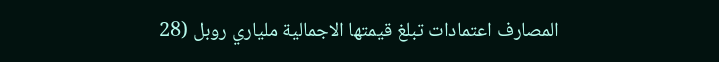المصارف اعتمادات تبلغ قيمتها الاجمالية ملياري روبل (28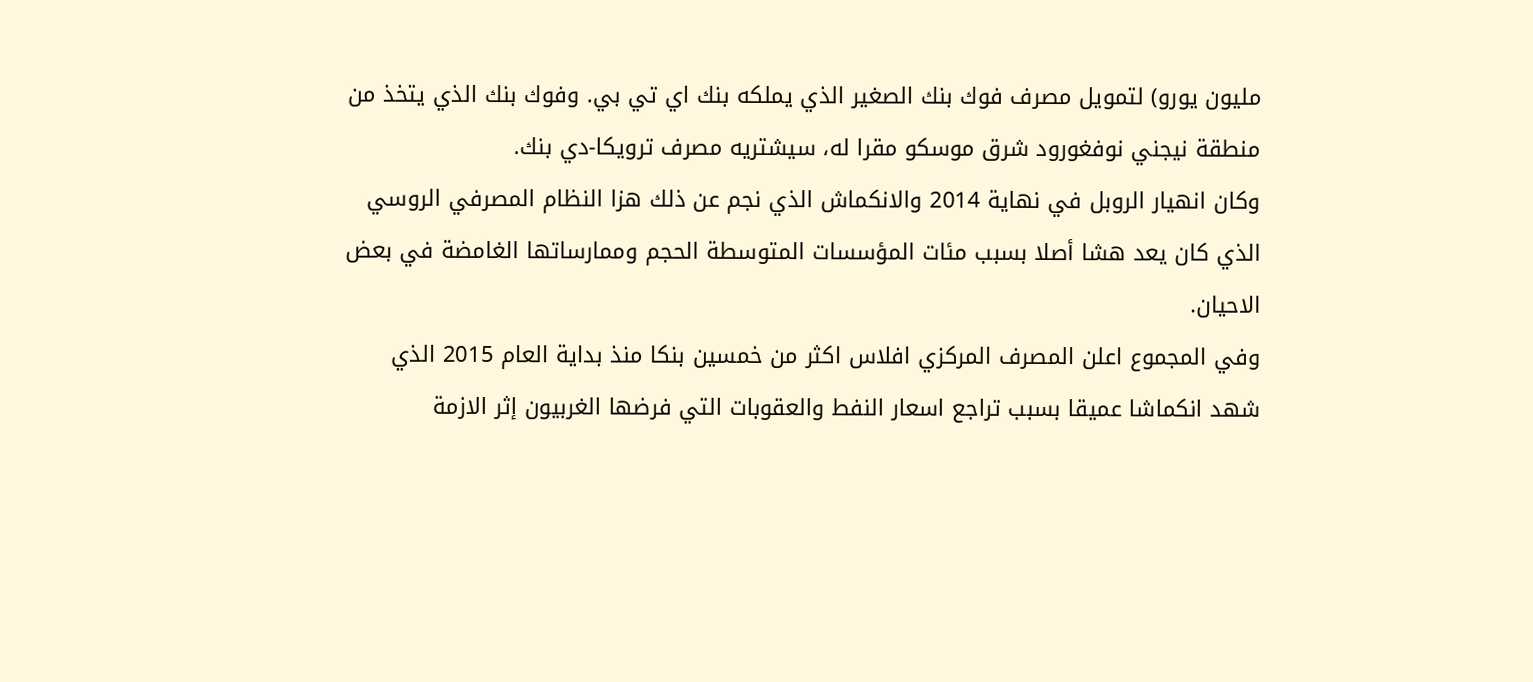مليون يورو) لتمويل مصرف فوك بنك الصغير الذي يملكه بنك اي تي بي. وفوك بنك الذي يتخذ من منطقة نيجني نوفغورود شرق موسكو مقرا له، سيشتريه مصرف ترويكا-دي بنك.
وكان انهيار الروبل في نهاية 2014 والانكماش الذي نجم عن ذلك هزا النظام المصرفي الروسي الذي كان يعد هشا أصلا بسبب مئات المؤسسات المتوسطة الحجم وممارساتها الغامضة في بعض الاحيان.
وفي المجموع اعلن المصرف المركزي افلاس اكثر من خمسين بنكا منذ بداية العام 2015 الذي شهد انكماشا عميقا بسبب تراجع اسعار النفط والعقوبات التي فرضها الغربيون إثر الازمة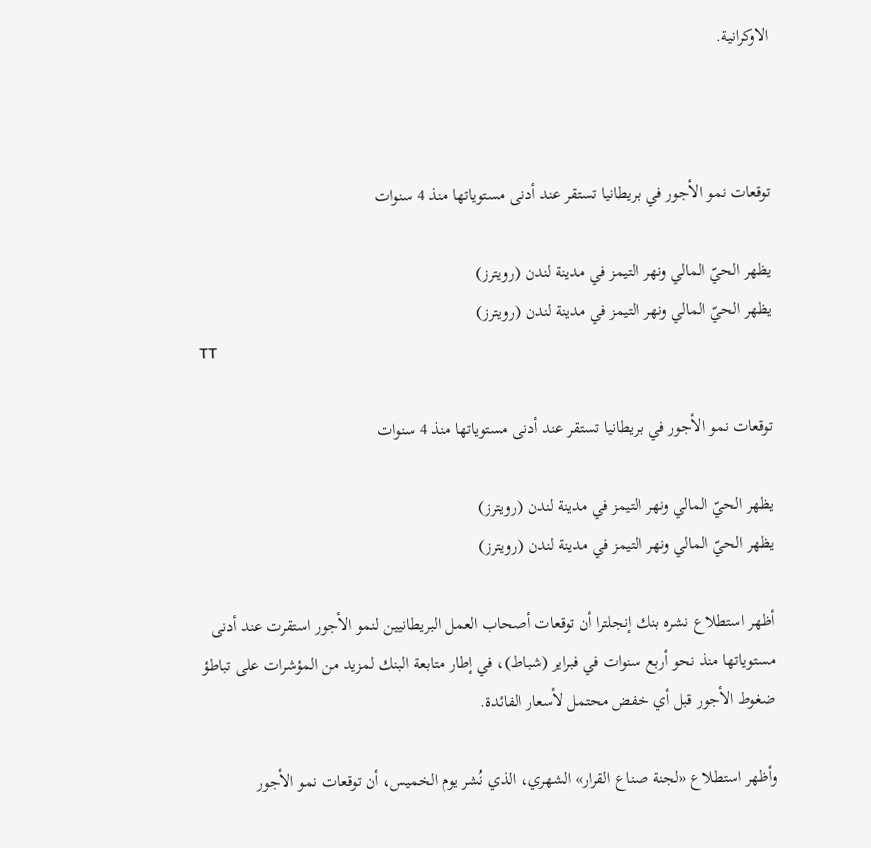الاوكرانية.



توقعات نمو الأجور في بريطانيا تستقر عند أدنى مستوياتها منذ 4 سنوات

يظهر الحيّ المالي ونهر التيمز في مدينة لندن (رويترز)
يظهر الحيّ المالي ونهر التيمز في مدينة لندن (رويترز)
TT

توقعات نمو الأجور في بريطانيا تستقر عند أدنى مستوياتها منذ 4 سنوات

يظهر الحيّ المالي ونهر التيمز في مدينة لندن (رويترز)
يظهر الحيّ المالي ونهر التيمز في مدينة لندن (رويترز)

أظهر استطلاع نشره بنك إنجلترا أن توقعات أصحاب العمل البريطانيين لنمو الأجور استقرت عند أدنى مستوياتها منذ نحو أربع سنوات في فبراير (شباط)، في إطار متابعة البنك لمزيد من المؤشرات على تباطؤ ضغوط الأجور قبل أي خفض محتمل لأسعار الفائدة.

وأظهر استطلاع «لجنة صناع القرار» الشهري، الذي نُشر يوم الخميس، أن توقعات نمو الأجور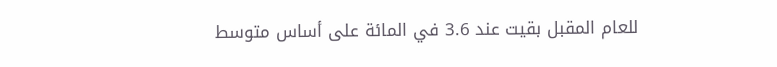للعام المقبل بقيت عند 3.6 في المائة على أساس متوسط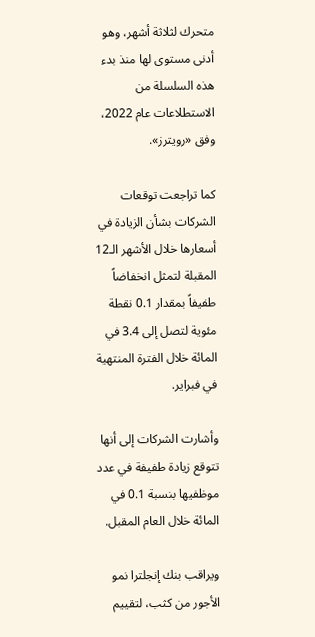متحرك لثلاثة أشهر، وهو أدنى مستوى لها منذ بدء هذه السلسلة من الاستطلاعات عام 2022، وفق «رويترز».

كما تراجعت توقعات الشركات بشأن الزيادة في أسعارها خلال الأشهر الـ12 المقبلة لتمثل انخفاضاً طفيفاً بمقدار 0.1 نقطة مئوية لتصل إلى 3.4 في المائة خلال الفترة المنتهية في فبراير.

وأشارت الشركات إلى أنها تتوقع زيادة طفيفة في عدد موظفيها بنسبة 0.1 في المائة خلال العام المقبل.

ويراقب بنك إنجلترا نمو الأجور من كثب، لتقييم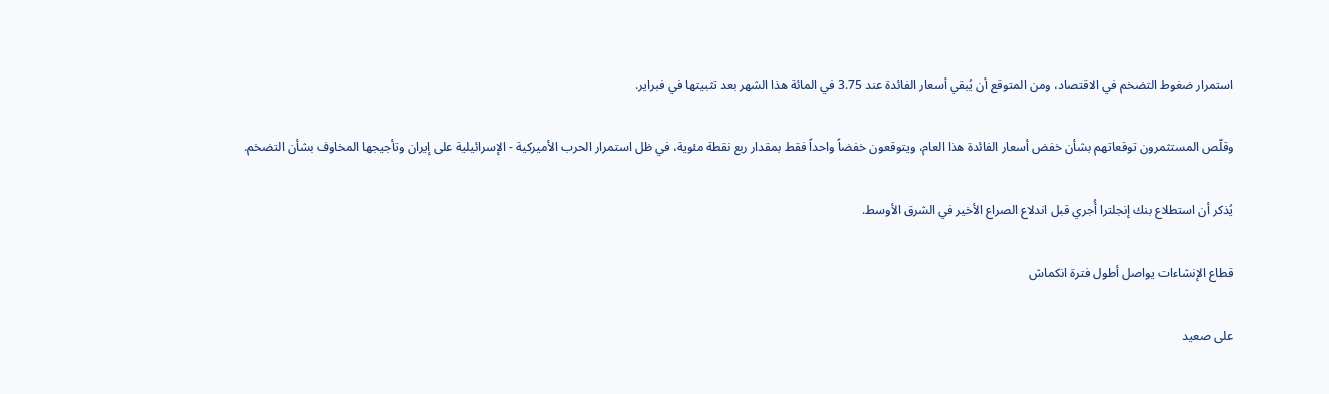استمرار ضغوط التضخم في الاقتصاد، ومن المتوقع أن يُبقي أسعار الفائدة عند 3.75 في المائة هذا الشهر بعد تثبيتها في فبراير.

وقلّص المستثمرون توقعاتهم بشأن خفض أسعار الفائدة هذا العام، ويتوقعون خفضاً واحداً فقط بمقدار ربع نقطة مئوية، في ظل استمرار الحرب الأميركية - الإسرائيلية على إيران وتأجيجها المخاوف بشأن التضخم.

يُذكر أن استطلاع بنك إنجلترا أُجري قبل اندلاع الصراع الأخير في الشرق الأوسط.

قطاع الإنشاءات يواصل أطول فترة انكماش

على صعيد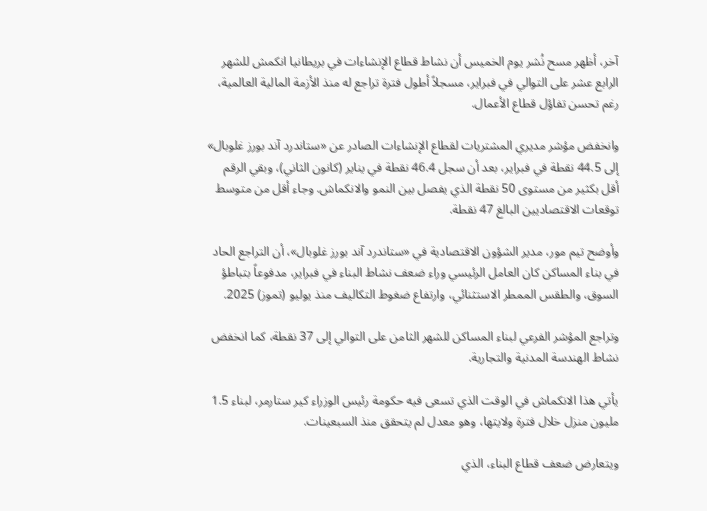آخر، أظهر مسح نُشر يوم الخميس أن نشاط قطاع الإنشاءات في بريطانيا انكمش للشهر الرابع عشر على التوالي في فبراير، مسجلاً أطول فترة تراجع له منذ الأزمة المالية العالمية، رغم تحسن تفاؤل قطاع الأعمال.

وانخفض مؤشر مديري المشتريات لقطاع الإنشاءات الصادر عن «ستاندرد آند بورز غلوبال» إلى 44.5 نقطة في فبراير، بعد أن سجل 46.4 نقطة في يناير (كانون الثاني)، وبقي الرقم أقل بكثير من مستوى 50 نقطة الذي يفصل بين النمو والانكماش. وجاء أقل من متوسط توقعات الاقتصاديين البالغ 47 نقطة.

وأوضح تيم مور، مدير الشؤون الاقتصادية في «ستاندرد آند بورز غلوبال»، أن التراجع الحاد في بناء المساكن كان العامل الرئيسي وراء ضعف نشاط البناء في فبراير، مدفوعاً بتباطؤ السوق، والطقس الممطر الاستثنائي، وارتفاع ضغوط التكاليف منذ يوليو (تموز) 2025.

وتراجع المؤشر الفرعي لبناء المساكن للشهر الثامن على التوالي إلى 37 نقطة، كما انخفض نشاط الهندسة المدنية والتجارية.

يأتي هذا الانكماش في الوقت الذي تسعى فيه حكومة رئيس الوزراء كير ستارمر، لبناء 1.5 مليون منزل خلال فترة ولايتها، وهو معدل لم يتحقق منذ السبعينات.

ويتعارض ضعف قطاع البناء، الذي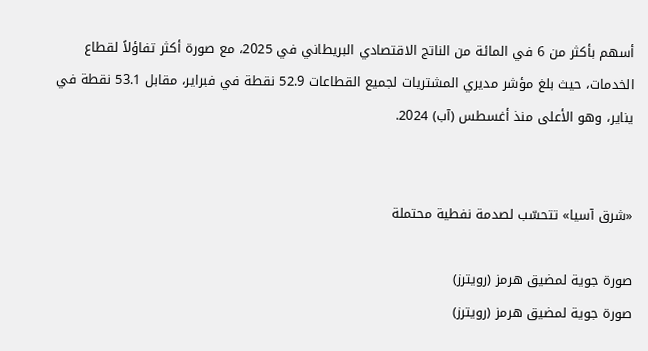أسهم بأكثر من 6 في المائة من الناتج الاقتصادي البريطاني في 2025، مع صورة أكثر تفاؤلاً لقطاع الخدمات، حيث بلغ مؤشر مديري المشتريات لجميع القطاعات 52.9 نقطة في فبراير، مقابل 53.1 نقطة في يناير، وهو الأعلى منذ أغسطس (آب) 2024.


«شرق آسيا» تتحسّب لصدمة نفطية محتملة

صورة جوية لمضيق هرمز (رويترز)
صورة جوية لمضيق هرمز (رويترز)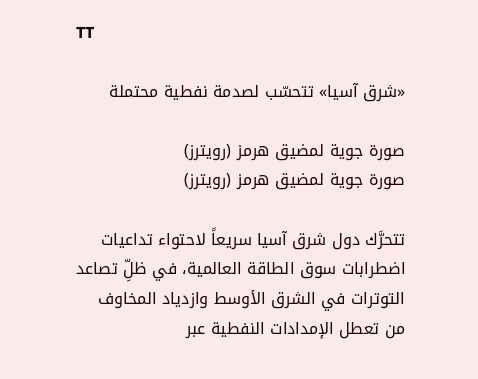TT

«شرق آسيا» تتحسّب لصدمة نفطية محتملة

صورة جوية لمضيق هرمز (رويترز)
صورة جوية لمضيق هرمز (رويترز)

تتحرَّك دول شرق آسيا سريعاً لاحتواء تداعيات اضطرابات سوق الطاقة العالمية، في ظلِّ تصاعد التوترات في الشرق الأوسط وازدياد المخاوف من تعطل الإمدادات النفطية عبر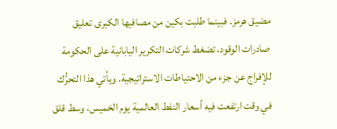مضيق هرمز. فبينما طلبت بكين من مصافيها الكبرى تعليق صادرات الوقود، تضغط شركات التكرير اليابانية على الحكومة للإفراج عن جزء من الاحتياطات الاستراتيجية. ويأتي هذا التحرُّك في وقت ارتفعت فيه أسعار النفط العالمية يوم الخميس، وسط قلق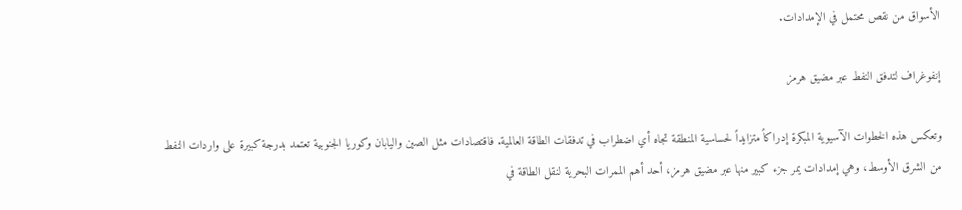الأسواق من نقص محتمل في الإمدادات.

إنفوغراف لتدفق النفط عبر مضيق هرمز

وتعكس هذه الخطوات الآسيوية المبكرة إدراكاً متزايداً لحساسية المنطقة تجاه أي اضطراب في تدفقات الطاقة العالمية. فاقتصادات مثل الصين واليابان وكوريا الجنوبية تعتمد بدرجة كبيرة على واردات النفط من الشرق الأوسط، وهي إمدادات يمر جزء كبير منها عبر مضيق هرمز، أحد أهم الممرات البحرية لنقل الطاقة في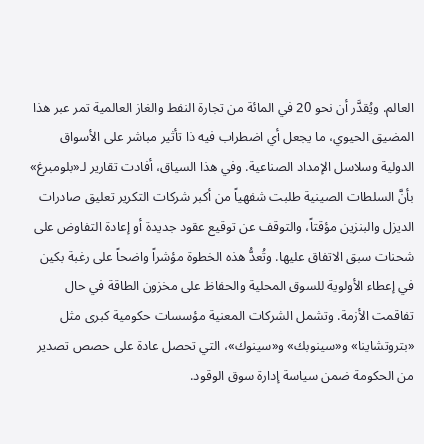العالم. ويُقدَّر أن نحو 20 في المائة من تجارة النفط والغاز العالمية تمر عبر هذا المضيق الحيوي، ما يجعل أي اضطراب فيه ذا تأثير مباشر على الأسواق الدولية وسلاسل الإمداد الصناعية. وفي هذا السياق، أفادت تقارير لـ«بلومبرغ» بأنَّ السلطات الصينية طلبت شفهياً من أكبر شركات التكرير تعليق صادرات الديزل والبنزين مؤقتاً، والتوقف عن توقيع عقود جديدة أو إعادة التفاوض على شحنات سبق الاتفاق عليها. وتُعدُّ هذه الخطوة مؤشراً واضحاً على رغبة بكين في إعطاء الأولوية للسوق المحلية والحفاظ على مخزون الطاقة في حال تفاقمت الأزمة. وتشمل الشركات المعنية مؤسسات حكومية كبرى مثل «بتروتشاينا» و«سينوبك» و«سينوك»، التي تحصل عادة على حصص تصدير من الحكومة ضمن سياسة إدارة سوق الوقود.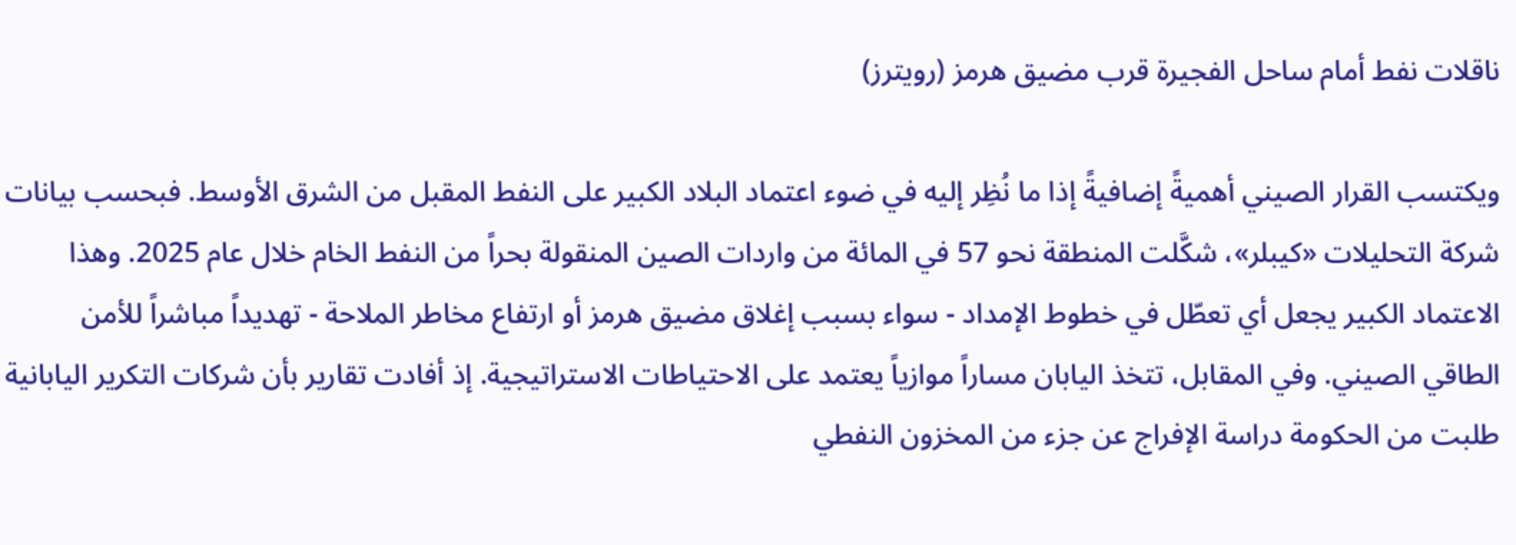ناقلات نفط أمام ساحل الفجيرة قرب مضيق هرمز (رويترز)

ويكتسب القرار الصيني أهميةً إضافيةً إذا ما نُظِر إليه في ضوء اعتماد البلاد الكبير على النفط المقبل من الشرق الأوسط. فبحسب بيانات شركة التحليلات «كيبلر»، شكَّلت المنطقة نحو 57 في المائة من واردات الصين المنقولة بحراً من النفط الخام خلال عام 2025. وهذا الاعتماد الكبير يجعل أي تعطّل في خطوط الإمداد - سواء بسبب إغلاق مضيق هرمز أو ارتفاع مخاطر الملاحة - تهديداً مباشراً للأمن الطاقي الصيني. وفي المقابل، تتخذ اليابان مساراً موازياً يعتمد على الاحتياطات الاستراتيجية. إذ أفادت تقارير بأن شركات التكرير اليابانية طلبت من الحكومة دراسة الإفراج عن جزء من المخزون النفطي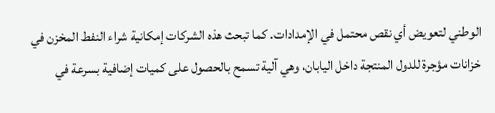الوطني لتعويض أي نقص محتمل في الإمدادات. كما تبحث هذه الشركات إمكانية شراء النفط المخزن في خزانات مؤجرة للدول المنتجة داخل اليابان، وهي آلية تسمح بالحصول على كميات إضافية بسرعة في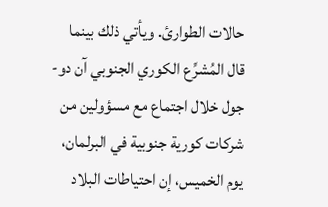حالات الطوارئ. ويأتي ذلك بينما قال المُشرِّع الكوري الجنوبي آن دو-جول خلال اجتماع ‌مع ‌مسؤولين من شركات ‌كورية جنوبية في البرلمان، يوم الخميس، إن احتياطات البلاد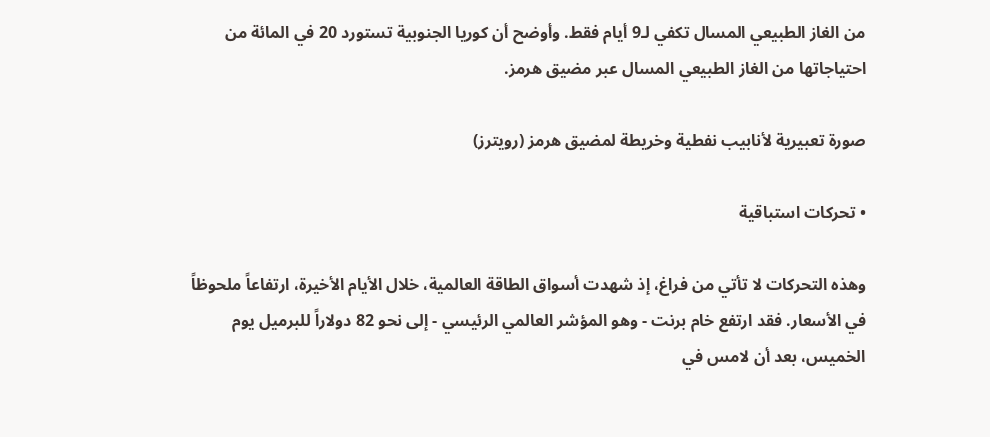من ‌الغاز الطبيعي ‌المسال تكفي ‌لـ9 أيام فقط. وأوضح أن كوريا ‌الجنوبية تستورد 20 في المائة من احتياجاتها من الغاز الطبيعي المسال عبر مضيق هرمز.

صورة تعبيرية لأنابيب نفطية وخريطة لمضيق هرمز (رويترز)

• تحركات استباقية

وهذه التحركات لا تأتي من فراغ، إذ شهدت أسواق الطاقة العالمية، خلال الأيام الأخيرة، ارتفاعاً ملحوظاً في الأسعار. فقد ارتفع خام برنت - وهو المؤشر العالمي الرئيسي - إلى نحو 82 دولاراً للبرميل يوم الخميس، بعد أن لامس في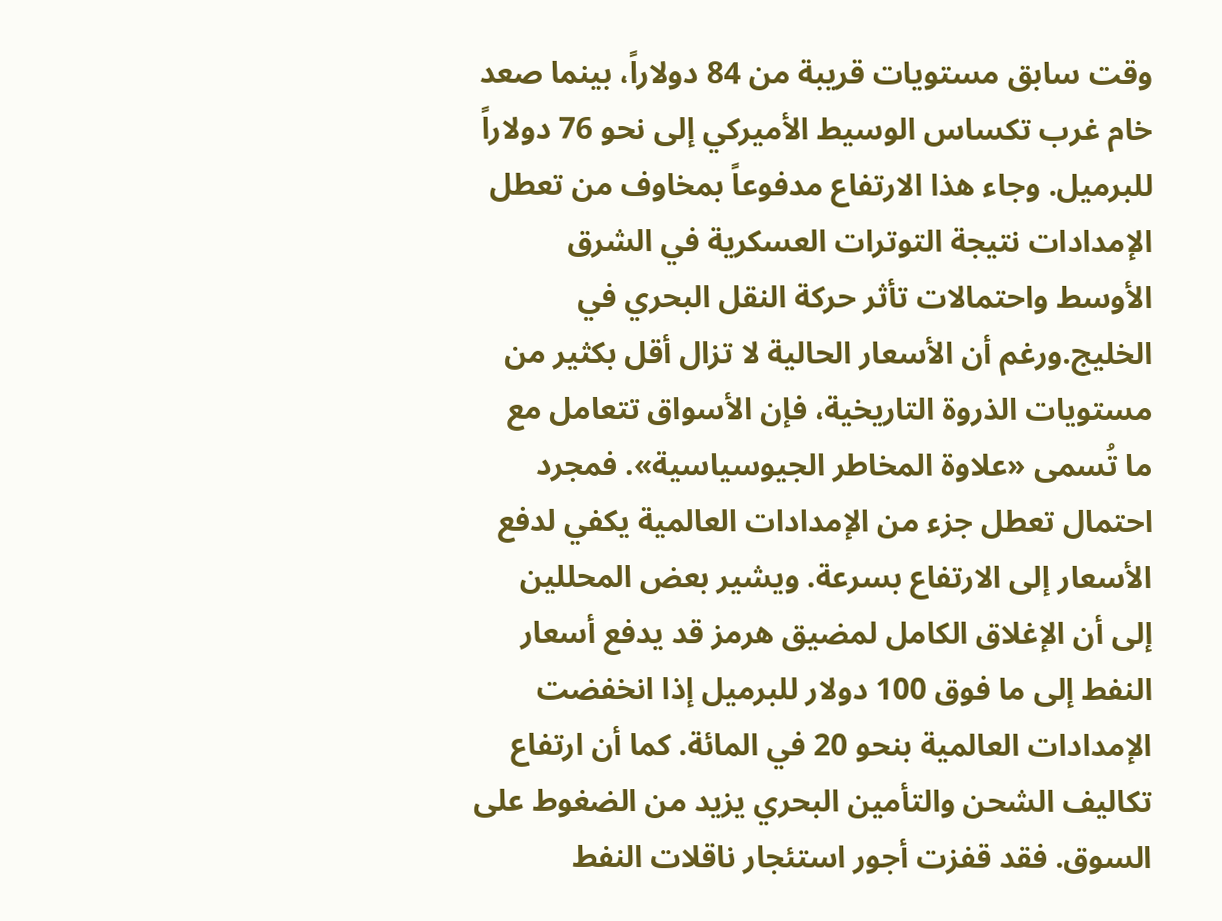وقت سابق مستويات قريبة من 84 دولاراً، بينما صعد خام غرب تكساس الوسيط الأميركي إلى نحو 76 دولاراً للبرميل. وجاء هذا الارتفاع مدفوعاً بمخاوف من تعطل الإمدادات نتيجة التوترات العسكرية في الشرق الأوسط واحتمالات تأثر حركة النقل البحري في الخليج.ورغم أن الأسعار الحالية لا تزال أقل بكثير من مستويات الذروة التاريخية، فإن الأسواق تتعامل مع ما تُسمى «علاوة المخاطر الجيوسياسية». فمجرد احتمال تعطل جزء من الإمدادات العالمية يكفي لدفع الأسعار إلى الارتفاع بسرعة. ويشير بعض المحللين إلى أن الإغلاق الكامل لمضيق هرمز قد يدفع أسعار النفط إلى ما فوق 100 دولار للبرميل إذا انخفضت الإمدادات العالمية بنحو 20 في المائة. كما أن ارتفاع تكاليف الشحن والتأمين البحري يزيد من الضغوط على السوق. فقد قفزت أجور استئجار ناقلات النفط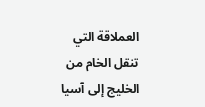العملاقة التي تنقل الخام من الخليج إلى آسيا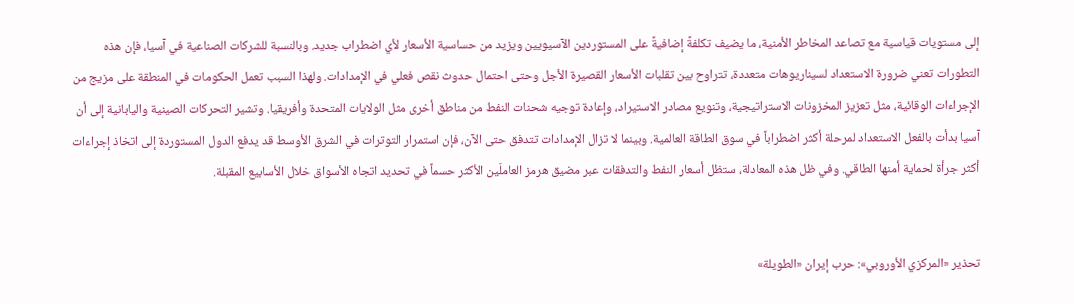إلى مستويات قياسية مع تصاعد المخاطر الأمنية، ما يضيف تكلفةً إضافيةً على المستوردين الآسيويين ويزيد من حساسية الأسعار لأي اضطراب جديد. وبالنسبة للشركات الصناعية في آسيا، فإن هذه التطورات تعني ضرورة الاستعداد لسيناريوهات متعددة، تتراوح بين تقلبات الأسعار القصيرة الأجل وحتى احتمال حدوث نقص فعلي في الإمدادات. ولهذا السبب تعمل الحكومات في المنطقة على مزيج من الإجراءات الوقائية، مثل تعزيز المخزونات الاستراتيجية، وتنويع مصادر الاستيراد، وإعادة توجيه شحنات النفط من مناطق أخرى مثل الولايات المتحدة وأفريقيا. وتشير التحركات الصينية واليابانية إلى أن آسيا بدأت بالفعل الاستعداد لمرحلة أكثر اضطراباً في سوق الطاقة العالمية. وبينما لا تزال الإمدادات تتدفق حتى الآن، فإن استمرار التوترات في الشرق الأوسط قد يدفع الدول المستوردة إلى اتخاذ إجراءات أكثر جرأة لحماية أمنها الطاقي. وفي ظل هذه المعادلة، ستظل أسعار النفط والتدفقات عبر مضيق هرمز العاملَين الأكثر حسماً في تحديد اتجاه الأسواق خلال الأسابيع المقبلة.


تحذير «المركزي الأوروبي»: حرب إيران «الطويلة»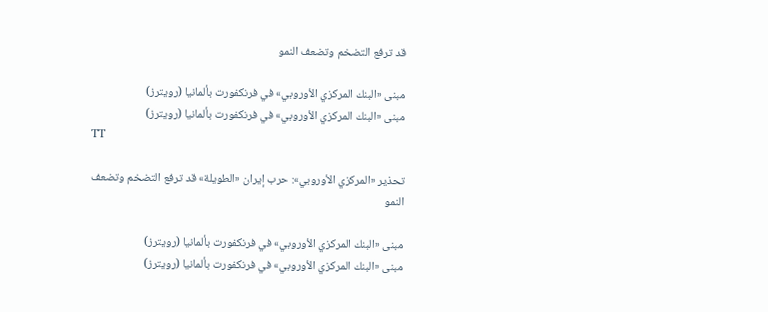قد ترفع التضخم وتضعف النمو

مبنى «البنك المركزي الأوروبي» في فرنكفورت بألمانيا (رويترز)
مبنى «البنك المركزي الأوروبي» في فرنكفورت بألمانيا (رويترز)
TT

تحذير «المركزي الأوروبي»: حرب إيران «الطويلة» قد ترفع التضخم وتضعف النمو

مبنى «البنك المركزي الأوروبي» في فرنكفورت بألمانيا (رويترز)
مبنى «البنك المركزي الأوروبي» في فرنكفورت بألمانيا (رويترز)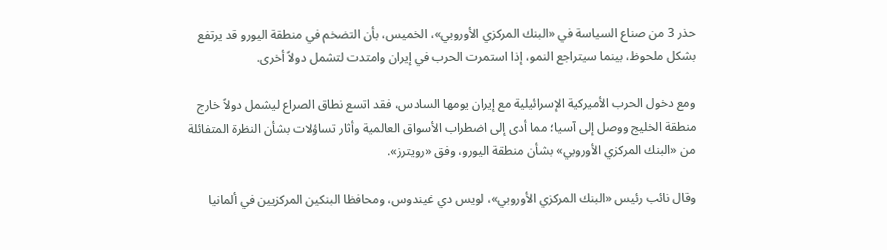حذر 3 من صناع السياسة في «البنك المركزي الأوروبي»، الخميس، بأن التضخم في منطقة اليورو قد يرتفع بشكل ملحوظ، بينما سيتراجع النمو، إذا استمرت الحرب في إيران وامتدت لتشمل دولاً أخرى.

ومع دخول الحرب الأميركية الإسرائيلية مع إيران يومها السادس، فقد اتسع نطاق الصراع ليشمل دولاً خارج منطقة الخليج ووصل إلى آسيا؛ مما أدى إلى اضطراب الأسواق العالمية وأثار تساؤلات بشأن النظرة المتفائلة من «البنك المركزي الأوروبي» بشأن منطقة اليورو، وفق «رويترز».

وقال نائب رئيس «البنك المركزي الأوروبي»، لويس دي غيندوس، ومحافظا البنكين المركزيين في ألمانيا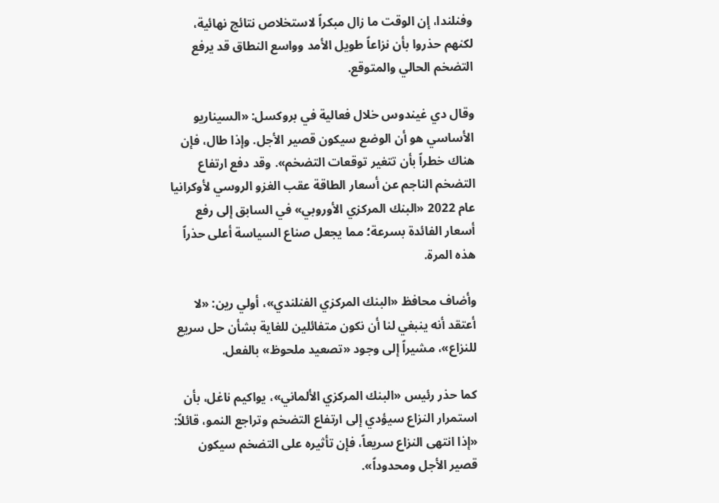وفنلندا، إن الوقت ما زال مبكراً لاستخلاص نتائج نهائية، لكنهم حذروا بأن نزاعاً طويل الأمد وواسع النطاق قد يرفع التضخم الحالي والمتوقع.

وقال دي غيندوس خلال فعالية في بروكسل: «السيناريو الأساسي هو أن الوضع سيكون قصير الأجل. وإذا طال، فإن هناك خطراً بأن تتغير توقعات التضخم». وقد دفع ارتفاع التضخم الناجم عن أسعار الطاقة عقب الغزو الروسي لأوكرانيا عام 2022 «البنك المركزي الأوروبي» في السابق إلى رفع أسعار الفائدة بسرعة؛ مما يجعل صناع السياسة أعلى حذراً هذه المرة.

وأضاف محافظ «البنك المركزي الفنلندي»، أولي رين: «لا أعتقد أنه ينبغي لنا أن نكون متفائلين للغاية بشأن حل سريع للنزاع»، مشيراً إلى وجود «تصعيد ملحوظ» بالفعل.

كما حذر رئيس «البنك المركزي الألماني»، يواكيم ناغل، بأن استمرار النزاع سيؤدي إلى ارتفاع التضخم وتراجع النمو، قائلاً: «إذا انتهى النزاع سريعاً، فإن تأثيره على التضخم سيكون قصير الأجل ومحدوداً».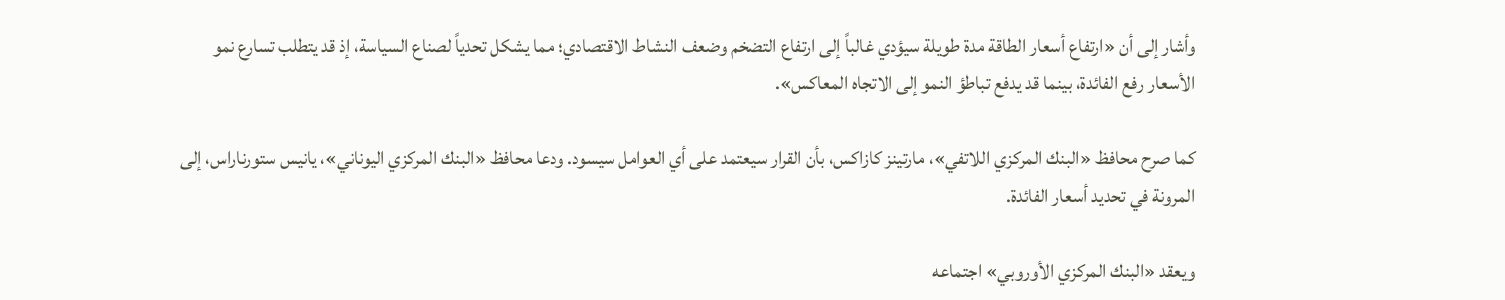وأشار إلى أن «ارتفاع أسعار الطاقة مدة طويلة سيؤدي غالباً إلى ارتفاع التضخم وضعف النشاط الاقتصادي؛ مما يشكل تحدياً لصناع السياسة، إذ قد يتطلب تسارع نمو الأسعار رفع الفائدة، بينما قد يدفع تباطؤ النمو إلى الاتجاه المعاكس».

كما صرح محافظ «البنك المركزي اللاتفي»، مارتينز كازاكس، بأن القرار سيعتمد على أي العوامل سيسود. ودعا محافظ «البنك المركزي اليوناني»، يانيس ستورناراس، إلى المرونة في تحديد أسعار الفائدة.

ويعقد «البنك المركزي الأوروبي» اجتماعه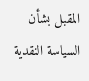المقبل بشأن السياسة النقدية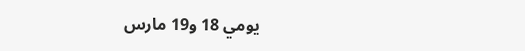يومي 18 و19 مارس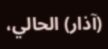(آذار) الحالي،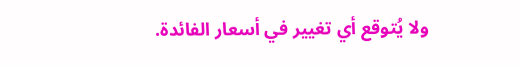ولا يُتوقع أي تغيير في أسعار الفائدة.